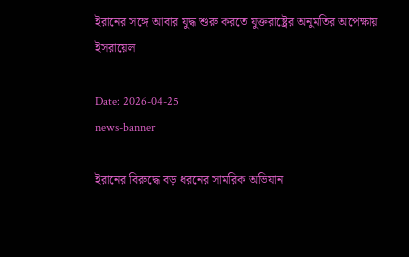ইরানের সঙ্গে আবার যুদ্ধ শুরু করতে যুক্তরাষ্ট্রের অনুমতির অপেক্ষায় ইসরায়েল

Date: 2026-04-25
news-banner

ইরানের বিরুদ্ধে বড় ধরনের সামরিক অভিযান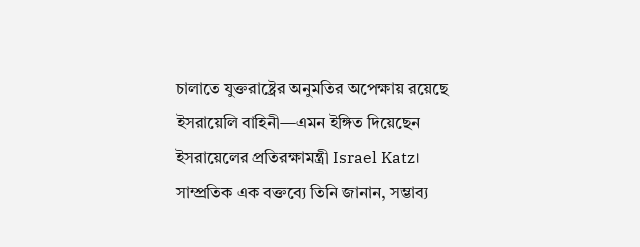চালাতে যুক্তরাষ্ট্রের অনুমতির অপেক্ষায় রয়েছে ইসরায়েলি বাহিনী—এমন ইঙ্গিত দিয়েছেন ইসরায়েলের প্রতিরক্ষামন্ত্রী Israel Katz। সাম্প্রতিক এক বক্তব্যে তিনি জানান, সম্ভাব্য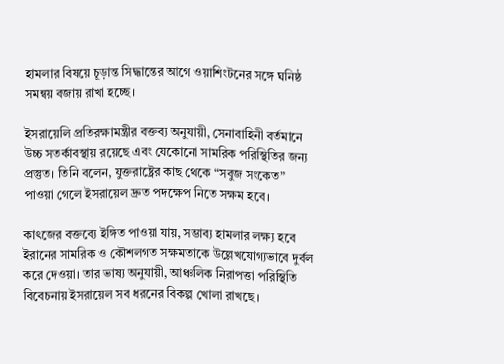হামলার বিষয়ে চূড়ান্ত সিদ্ধান্তের আগে ওয়াশিংটনের সঙ্গে ঘনিষ্ঠ সমন্বয় বজায় রাখা হচ্ছে।

ইসরায়েলি প্রতিরক্ষামন্ত্রীর বক্তব্য অনুযায়ী, সেনাবাহিনী বর্তমানে উচ্চ সতর্কাবস্থায় রয়েছে এবং যেকোনো সামরিক পরিস্থিতির জন্য প্রস্তুত। তিনি বলেন, যুক্তরাষ্ট্রের কাছ থেকে “সবুজ সংকেত” পাওয়া গেলে ইসরায়েল দ্রুত পদক্ষেপ নিতে সক্ষম হবে।

কাৎজের বক্তব্যে ইঙ্গিত পাওয়া যায়, সম্ভাব্য হামলার লক্ষ্য হবে ইরানের সামরিক ও কৌশলগত সক্ষমতাকে উল্লেখযোগ্যভাবে দুর্বল করে দেওয়া। তার ভাষ্য অনুযায়ী, আঞ্চলিক নিরাপত্তা পরিস্থিতি বিবেচনায় ইসরায়েল সব ধরনের বিকল্প খোলা রাখছে।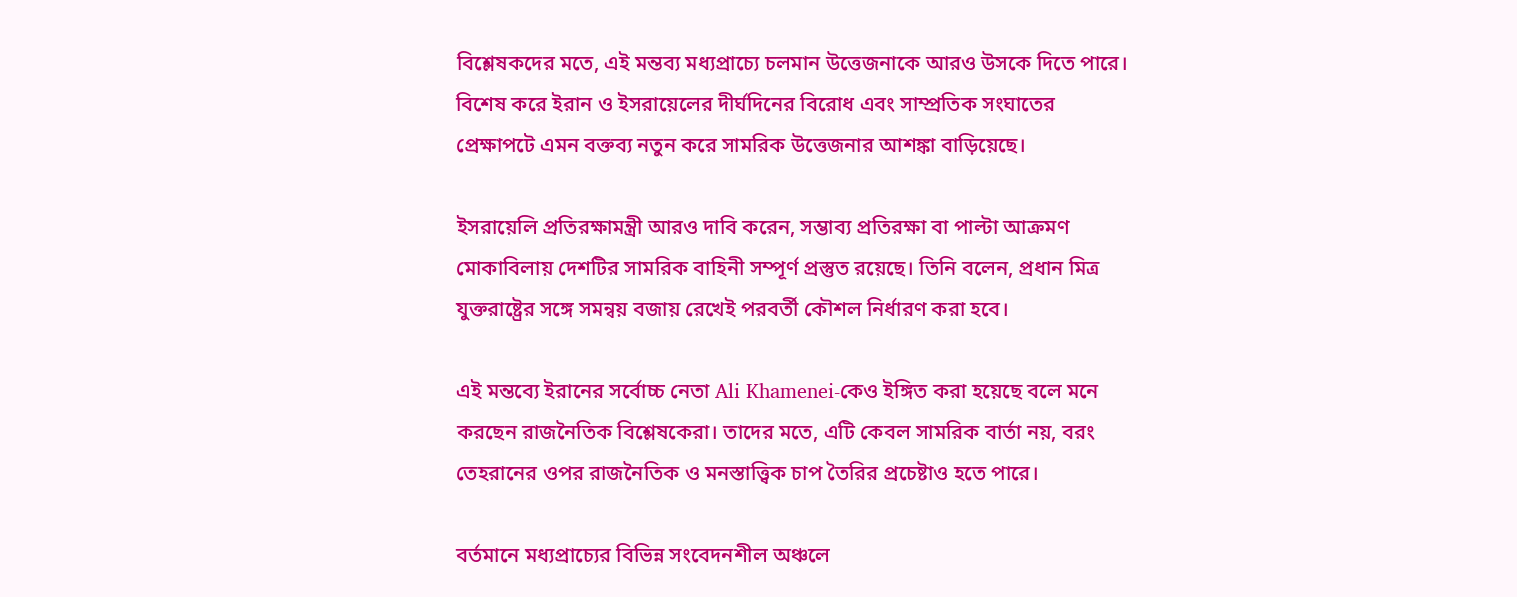বিশ্লেষকদের মতে, এই মন্তব্য মধ্যপ্রাচ্যে চলমান উত্তেজনাকে আরও উসকে দিতে পারে। বিশেষ করে ইরান ও ইসরায়েলের দীর্ঘদিনের বিরোধ এবং সাম্প্রতিক সংঘাতের প্রেক্ষাপটে এমন বক্তব্য নতুন করে সামরিক উত্তেজনার আশঙ্কা বাড়িয়েছে।

ইসরায়েলি প্রতিরক্ষামন্ত্রী আরও দাবি করেন, সম্ভাব্য প্রতিরক্ষা বা পাল্টা আক্রমণ মোকাবিলায় দেশটির সামরিক বাহিনী সম্পূর্ণ প্রস্তুত রয়েছে। তিনি বলেন, প্রধান মিত্র যুক্তরাষ্ট্রের সঙ্গে সমন্বয় বজায় রেখেই পরবর্তী কৌশল নির্ধারণ করা হবে।

এই মন্তব্যে ইরানের সর্বোচ্চ নেতা Ali Khamenei-কেও ইঙ্গিত করা হয়েছে বলে মনে করছেন রাজনৈতিক বিশ্লেষকেরা। তাদের মতে, এটি কেবল সামরিক বার্তা নয়, বরং তেহরানের ওপর রাজনৈতিক ও মনস্তাত্ত্বিক চাপ তৈরির প্রচেষ্টাও হতে পারে।

বর্তমানে মধ্যপ্রাচ্যের বিভিন্ন সংবেদনশীল অঞ্চলে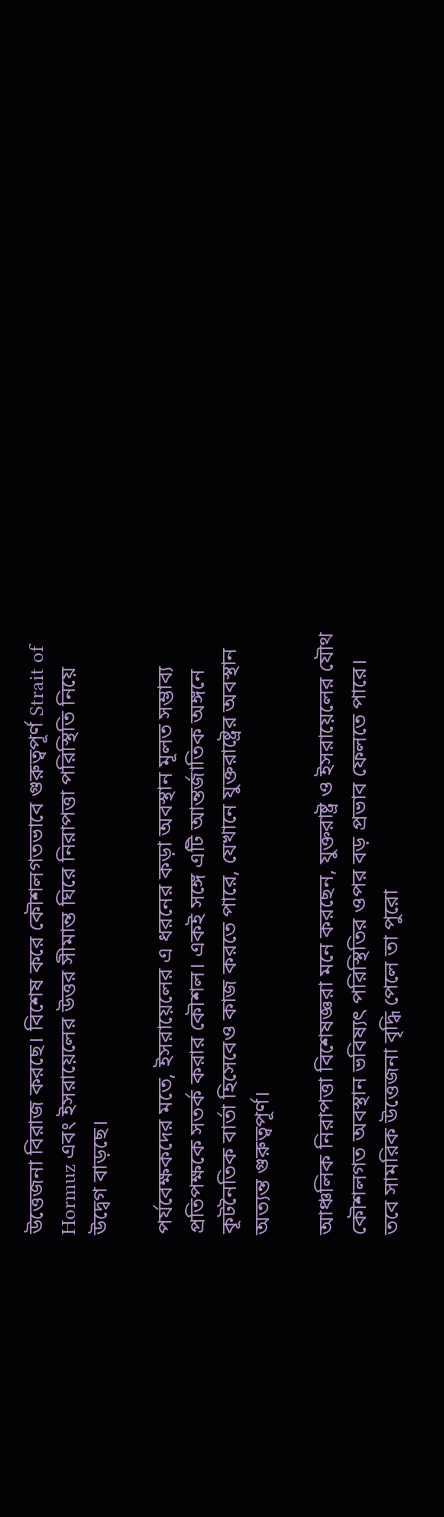উত্তেজনা বিরাজ করছে। বিশেষ করে কৌশলগতভাবে গুরুত্বপূর্ণ Strait of Hormuz এবং ইসরায়েলের উত্তর সীমান্ত ঘিরে নিরাপত্তা পরিস্থিতি নিয়ে উদ্বেগ বাড়ছে।

পর্যবেক্ষকদের মতে, ইসরায়েলের এ ধরনের কড়া অবস্থান মূলত সম্ভাব্য প্রতিপক্ষকে সতর্ক করার কৌশল। একই সঙ্গে এটি আন্তর্জাতিক অঙ্গনে কূটনৈতিক বার্তা হিসেবেও কাজ করতে পারে, যেখানে যুক্তরাষ্ট্রের অবস্থান অত্যন্ত গুরুত্বপূর্ণ।

আঞ্চলিক নিরাপত্তা বিশেষজ্ঞরা মনে করছেন, যুক্তরাষ্ট্র ও ইসরায়েলের যৌথ কৌশলগত অবস্থান ভবিষ্যৎ পরিস্থিতির ওপর বড় প্রভাব ফেলতে পারে। তবে সামরিক উত্তেজনা বৃদ্ধি পেলে তা পুরো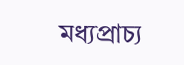মধ্যপ্রাচ্য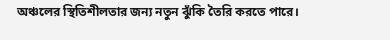অঞ্চলের স্থিতিশীলতার জন্য নতুন ঝুঁকি তৈরি করতে পারে।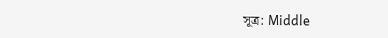সূত্র: Middle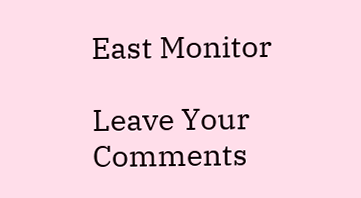East Monitor

Leave Your Comments